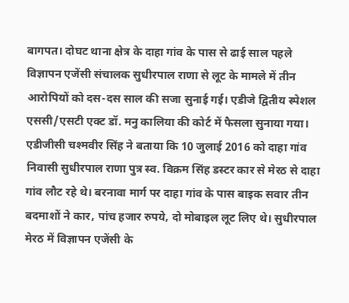बागपत। दोघट थाना क्षेत्र के दाहा गांव के पास से ढाई साल पहले विज्ञापन एजेंसी संचालक सुधीरपाल राणा से लूट के मामले में तीन आरोपियों को दस-दस साल की सजा सुनाई गई। एडीजे द्वितीय स्पेशल एससी/एसटी एक्ट डॉ. मनु कालिया की कोर्ट में फैसला सुनाया गया।
एडीजीसी चश्मवीर सिंह ने बताया कि 10 जुलाई 2016 को दाहा गांव निवासी सुधीरपाल राणा पुत्र स्व. विक्रम सिंह डस्टर कार से मेरठ से दाहा गांव लौट रहे थे। बरनावा मार्ग पर दाहा गांव के पास बाइक सवार तीन बदमाशों ने कार, पांच हजार रुपये, दो मोबाइल लूट लिए थे। सुधीरपाल मेरठ में विज्ञापन एजेंसी के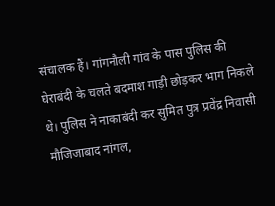संचालक हैं। गांगनौली गांव के पास पुलिस की घेराबंदी के चलते बदमाश गाड़ी छोड़कर भाग निकले थे। पुलिस ने नाकाबंदी कर सुमित पुत्र प्रवेंद्र निवासी मौजिजाबाद नांगल,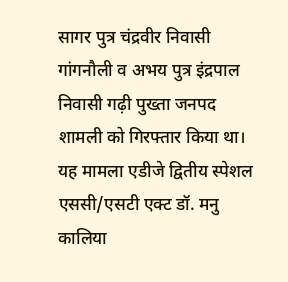सागर पुत्र चंद्रवीर निवासी गांगनौली व अभय पुत्र इंद्रपाल निवासी गढ़ी पुख्ता जनपद शामली को गिरफ्तार किया था। यह मामला एडीजे द्वितीय स्पेशल एससी/एसटी एक्ट डॉ. मनु कालिया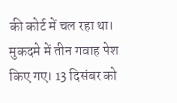की कोर्ट में चल रहा था। मुकदमे में तीन गवाह पेश किए गए। 13 दिसंबर को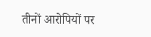तीनों आरोपियों पर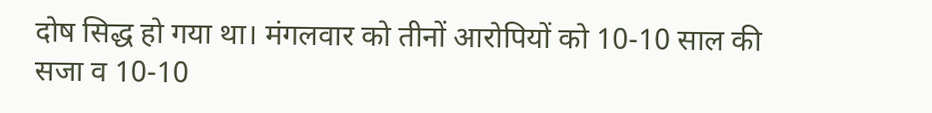दोष सिद्ध हो गया था। मंगलवार को तीनों आरोपियों को 10-10 साल की सजा व 10-10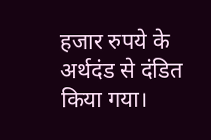हजार रुपये के अर्थदंड से दंडित किया गया।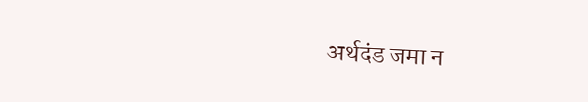अर्थदंड जमा न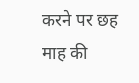करने पर छह माह की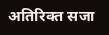अतिरिक्त सजा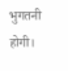भुगतनी होगी।